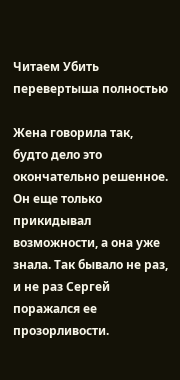Читаем Убить перевертыша полностью

Жена говорила так, будто дело это окончательно решенное. Он еще только прикидывал возможности, а она уже знала. Так бывало не раз, и не раз Сергей поражался ее прозорливости.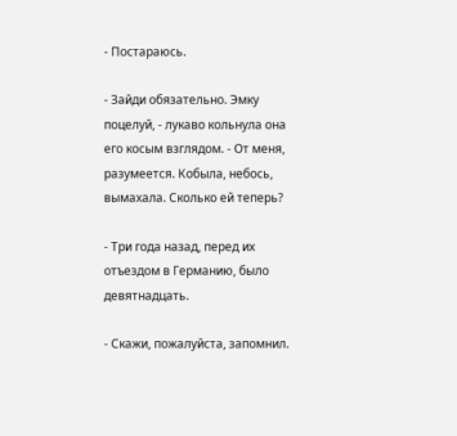- Постараюсь.

- Зайди обязательно. Эмку поцелуй, - лукаво кольнула она его косым взглядом. - От меня, разумеется. Кобыла, небось, вымахала. Сколько ей теперь?

- Три года назад, перед их отъездом в Германию, было девятнадцать.

- Скажи, пожалуйста, запомнил.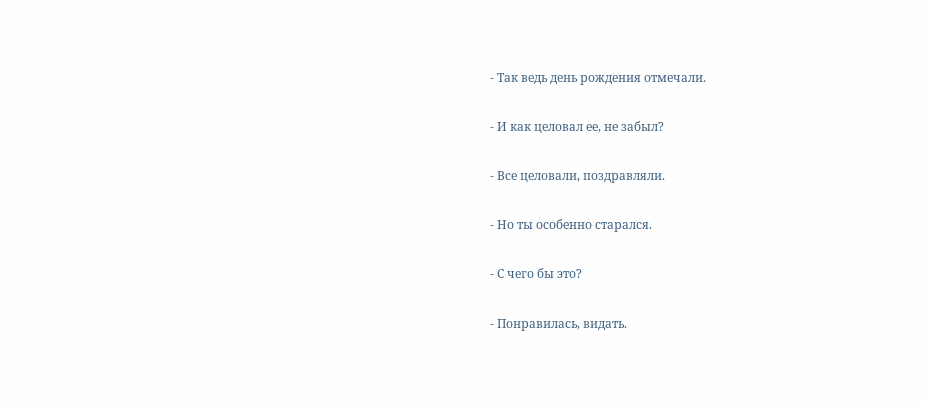- Так ведь день рождения отмечали.

- И как целовал ее, не забыл?

- Все целовали, поздравляли.

- Но ты особенно старался.

- С чего бы это?

- Понравилась, видать.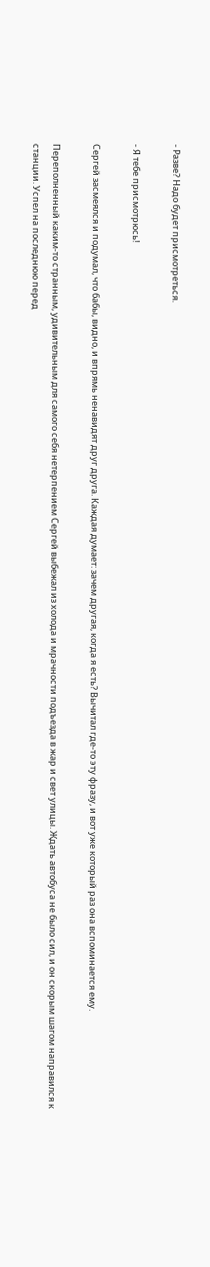- Разве? Надо будет присмотреться.

- Я тебе присмотрюсь!

Сергей засмеялся и подумал, что бабы, видно, и впрямь ненавидят друг друга. Каждая думает: зачем другая, когда я есть? Вычитал где-то эту фразу, и вот уже который раз она вспоминается ему.

Переполненный каким-то странным, удивительным для самого себя нетерпением Сергей выбежал из холода и мрачности подъезда в жар и свет улицы. Ждать автобуса не было сил, и он скорым шагом направился к станции. Успел на последнюю перед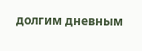долгим дневным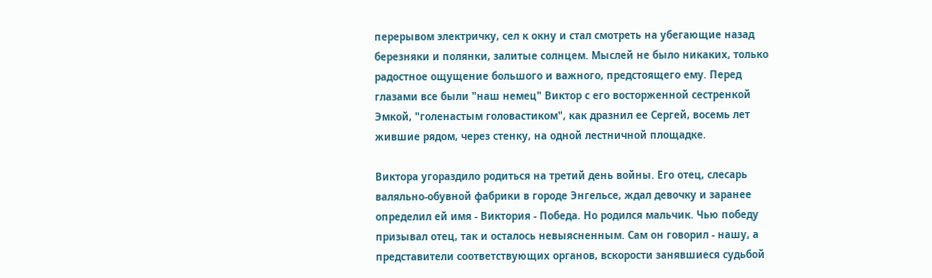перерывом электричку, сел к окну и стал смотреть на убегающие назад березняки и полянки, залитые солнцем. Мыслей не было никаких, только радостное ощущение большого и важного, предстоящего ему. Перед глазами все были "наш немец" Виктор с его восторженной сестренкой Эмкой, "голенастым головастиком", как дразнил ее Сергей, восемь лет жившие рядом, через стенку, на одной лестничной площадке.

Виктора угораздило родиться на третий день войны. Его отец, слесарь валяльно-обувной фабрики в городе Энгельсе, ждал девочку и заранее определил ей имя - Виктория - Победа. Но родился мальчик. Чью победу призывал отец, так и осталось невыясненным. Сам он говорил - нашу, а представители соответствующих органов, вскорости занявшиеся судьбой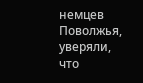немцев Поволжья, уверяли, что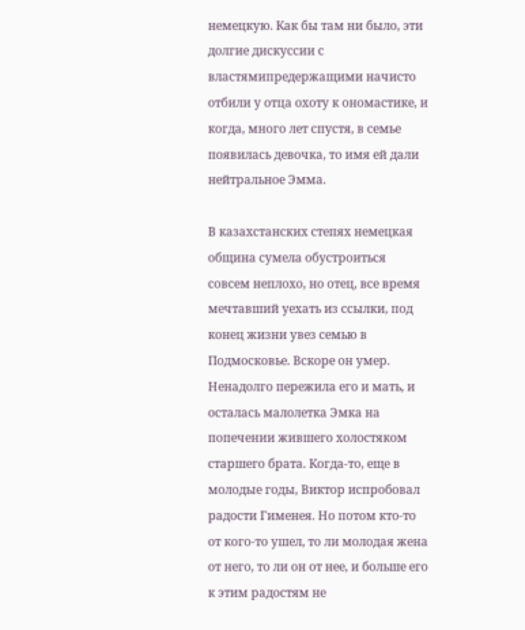немецкую. Как бы там ни было, эти долгие дискуссии с властямипредержащими начисто отбили у отца охоту к ономастике, и когда, много лет спустя, в семье появилась девочка, то имя ей дали нейтральное Эмма.

В казахстанских степях немецкая община сумела обустроиться совсем неплохо, но отец, все время мечтавший уехать из ссылки, под конец жизни увез семью в Подмосковье. Вскоре он умер. Ненадолго пережила его и мать, и осталась малолетка Эмка на попечении жившего холостяком старшего брата. Когда-то, еще в молодые годы, Виктор испробовал радости Гименея. Но потом кто-то от кого-то ушел, то ли молодая жена от него, то ли он от нее, и больше его к этим радостям не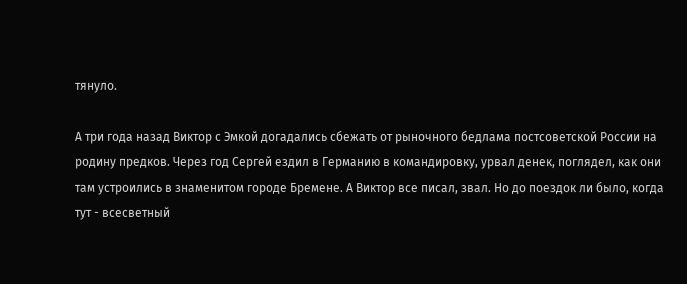тянуло.

А три года назад Виктор с Эмкой догадались сбежать от рыночного бедлама постсоветской России на родину предков. Через год Сергей ездил в Германию в командировку, урвал денек, поглядел, как они там устроились в знаменитом городе Бремене. А Виктор все писал, звал. Но до поездок ли было, когда тут - всесветный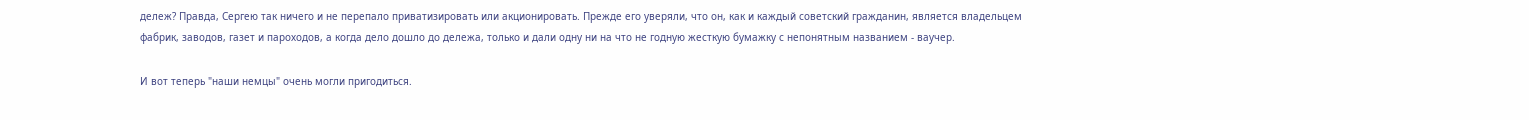дележ? Правда, Сергею так ничего и не перепало приватизировать или акционировать. Прежде его уверяли, что он, как и каждый советский гражданин, является владельцем фабрик, заводов, газет и пароходов, а когда дело дошло до дележа, только и дали одну ни на что не годную жесткую бумажку с непонятным названием - ваучер.

И вот теперь "наши немцы" очень могли пригодиться.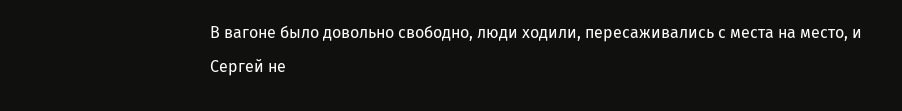В вагоне было довольно свободно, люди ходили, пересаживались с места на место, и Сергей не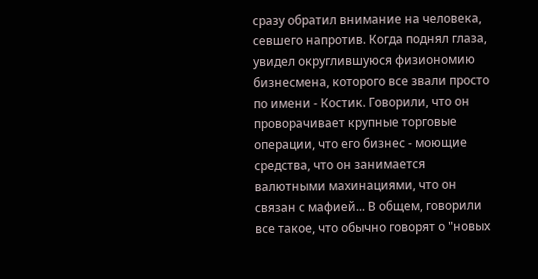сразу обратил внимание на человека, севшего напротив. Когда поднял глаза, увидел округлившуюся физиономию бизнесмена, которого все звали просто по имени - Костик. Говорили, что он проворачивает крупные торговые операции, что его бизнес - моющие средства, что он занимается валютными махинациями, что он связан с мафией... В общем, говорили все такое, что обычно говорят о "новых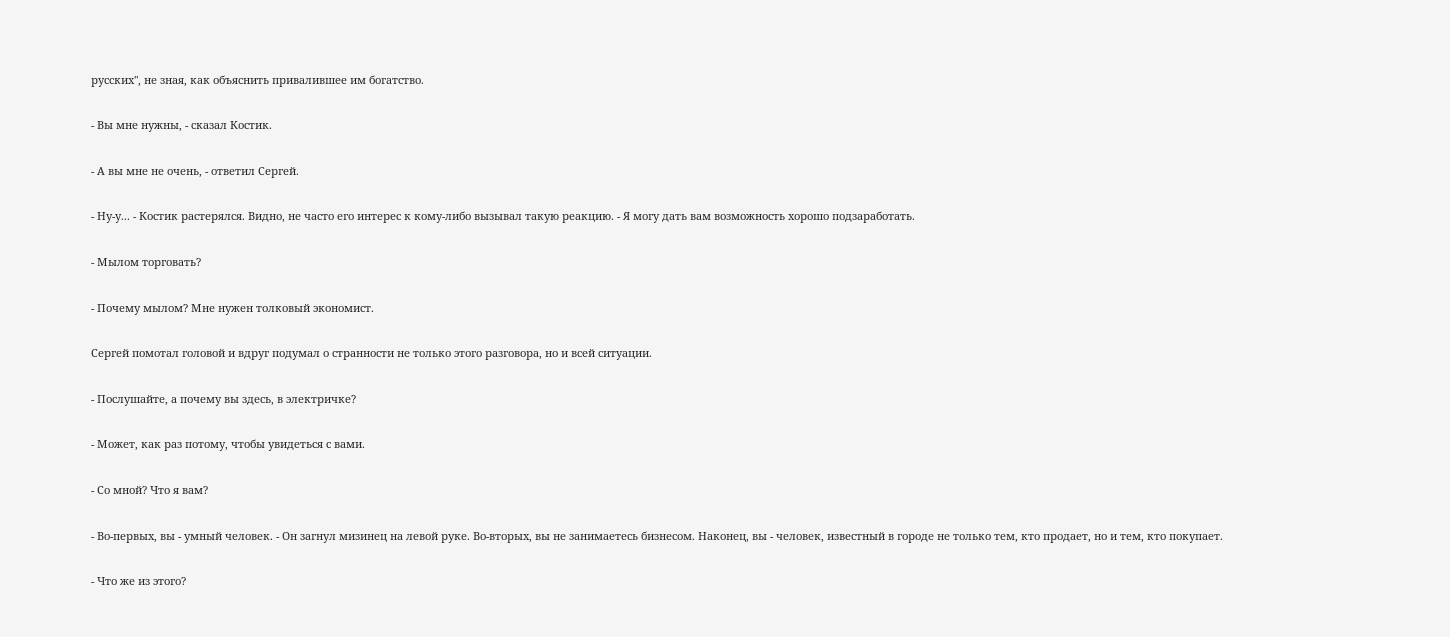русских", не зная, как объяснить привалившее им богатство.

- Вы мне нужны, - сказал Костик.

- А вы мне не очень, - ответил Сергей.

- Ну-у... - Костик растерялся. Видно, не часто его интерес к кому-либо вызывал такую реакцию. - Я могу дать вам возможность хорошо подзаработать.

- Мылом торговать?

- Почему мылом? Мне нужен толковый экономист.

Сергей помотал головой и вдруг подумал о странности не только этого разговора, но и всей ситуации.

- Послушайте, а почему вы здесь, в электричке?

- Может, как раз потому, чтобы увидеться с вами.

- Со мной? Что я вам?

- Во-первых, вы - умный человек. - Он загнул мизинец на левой руке. Во-вторых, вы не занимаетесь бизнесом. Наконец, вы - человек, известный в городе не только тем, кто продает, но и тем, кто покупает.

- Что же из этого?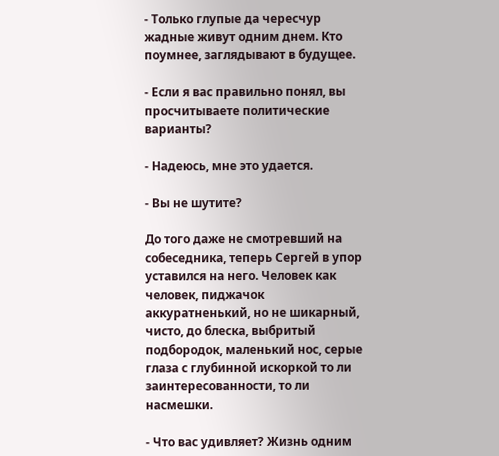- Только глупые да чересчур жадные живут одним днем. Кто поумнее, заглядывают в будущее.

- Если я вас правильно понял, вы просчитываете политические варианты?

- Надеюсь, мне это удается.

- Вы не шутите?

До того даже не смотревший на собеседника, теперь Сергей в упор уставился на него. Человек как человек, пиджачок аккуратненький, но не шикарный, чисто, до блеска, выбритый подбородок, маленький нос, серые глаза с глубинной искоркой то ли заинтересованности, то ли насмешки.

- Что вас удивляет? Жизнь одним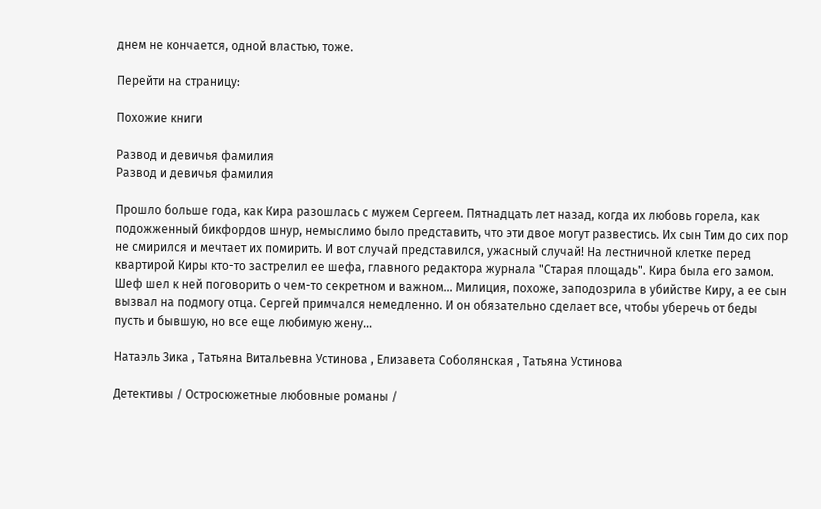днем не кончается, одной властью, тоже.

Перейти на страницу:

Похожие книги

Развод и девичья фамилия
Развод и девичья фамилия

Прошло больше года, как Кира разошлась с мужем Сергеем. Пятнадцать лет назад, когда их любовь горела, как подожженный бикфордов шнур, немыслимо было представить, что эти двое могут развестись. Их сын Тим до сих пор не смирился и мечтает их помирить. И вот случай представился, ужасный случай! На лестничной клетке перед квартирой Киры кто-то застрелил ее шефа, главного редактора журнала "Старая площадь". Кира была его замом. Шеф шел к ней поговорить о чем-то секретном и важном… Милиция, похоже, заподозрила в убийстве Киру, а ее сын вызвал на подмогу отца. Сергей примчался немедленно. И он обязательно сделает все, чтобы уберечь от беды пусть и бывшую, но все еще любимую жену…

Натаэль Зика , Татьяна Витальевна Устинова , Елизавета Соболянская , Татьяна Устинова

Детективы / Остросюжетные любовные романы /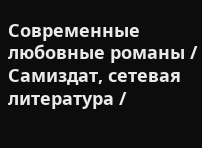Современные любовные романы / Самиздат, сетевая литература /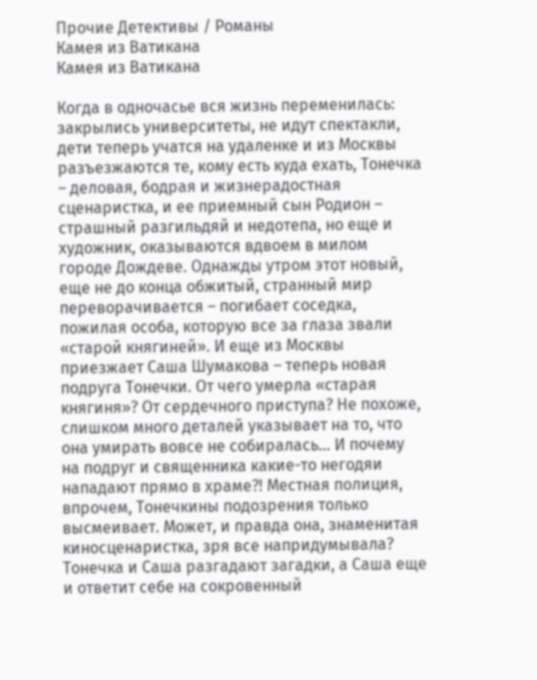Прочие Детективы / Романы
Камея из Ватикана
Камея из Ватикана

Когда в одночасье вся жизнь переменилась: закрылись университеты, не идут спектакли, дети теперь учатся на удаленке и из Москвы разъезжаются те, кому есть куда ехать, Тонечка – деловая, бодрая и жизнерадостная сценаристка, и ее приемный сын Родион – страшный разгильдяй и недотепа, но еще и художник, оказываются вдвоем в милом городе Дождеве. Однажды утром этот новый, еще не до конца обжитый, странный мир переворачивается – погибает соседка, пожилая особа, которую все за глаза звали «старой княгиней». И еще из Москвы приезжает Саша Шумакова – теперь новая подруга Тонечки. От чего умерла «старая княгиня»? От сердечного приступа? Не похоже, слишком много деталей указывает на то, что она умирать вовсе не собиралась… И почему на подруг и священника какие-то негодяи нападают прямо в храме?! Местная полиция, впрочем, Тонечкины подозрения только высмеивает. Может, и правда она, знаменитая киносценаристка, зря все напридумывала? Тонечка и Саша разгадают загадки, а Саша еще и ответит себе на сокровенный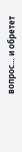вопрос… и обретет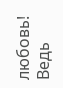любовь! Ведь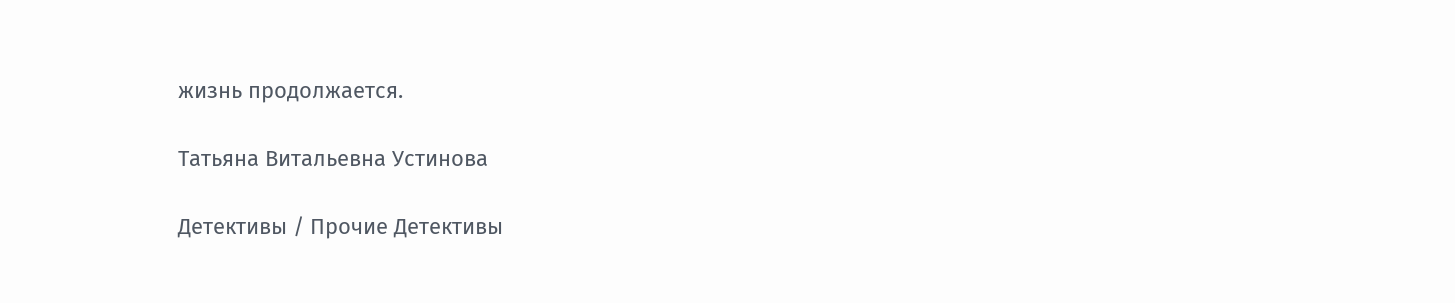жизнь продолжается.

Татьяна Витальевна Устинова

Детективы / Прочие Детективы